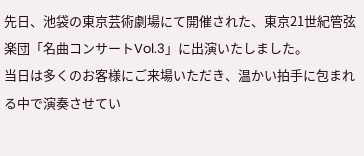先日、池袋の東京芸術劇場にて開催された、東京21世紀管弦楽団「名曲コンサートVol.3」に出演いたしました。
当日は多くのお客様にご来場いただき、温かい拍手に包まれる中で演奏させてい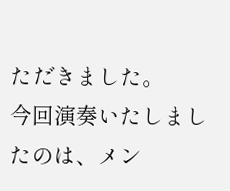ただきました。
今回演奏いたしましたのは、メン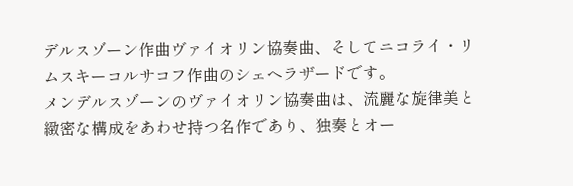デルスゾーン作曲ヴァイオリン協奏曲、そしてニコライ・リムスキーコルサコフ作曲のシェヘラザードです。
メンデルスゾーンのヴァイオリン協奏曲は、流麗な旋律美と緻密な構成をあわせ持つ名作であり、独奏とオー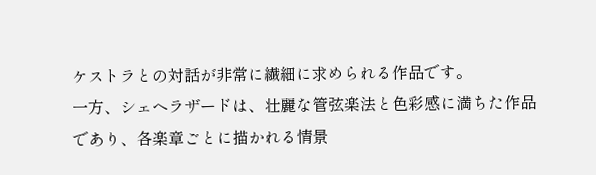ケストラとの対話が非常に繊細に求められる作品です。
一方、シェヘラザードは、壮麗な管弦楽法と色彩感に満ちた作品であり、各楽章ごとに描かれる情景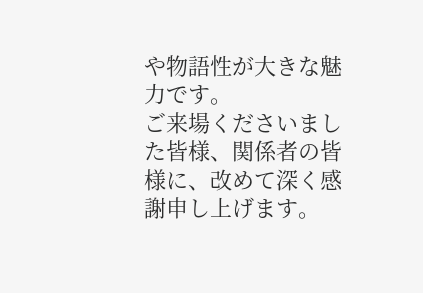や物語性が大きな魅力です。
ご来場くださいました皆様、関係者の皆様に、改めて深く感謝申し上げます。